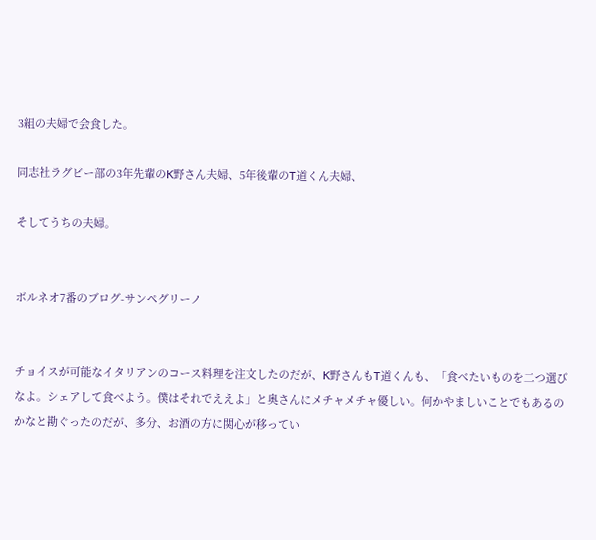3組の夫婦で会食した。

同志社ラグビー部の3年先輩のK野さん夫婦、5年後輩のT道くん夫婦、

そしてうちの夫婦。


ボルネオ7番のブログ-サンペグリーノ


チョイスが可能なイタリアンのコース料理を注文したのだが、K野さんもT道くんも、「食べたいものを二つ選びなよ。シェアして食べよう。僕はそれでええよ」と奥さんにメチャメチャ優しい。何かやましいことでもあるのかなと勘ぐったのだが、多分、お酒の方に関心が移ってい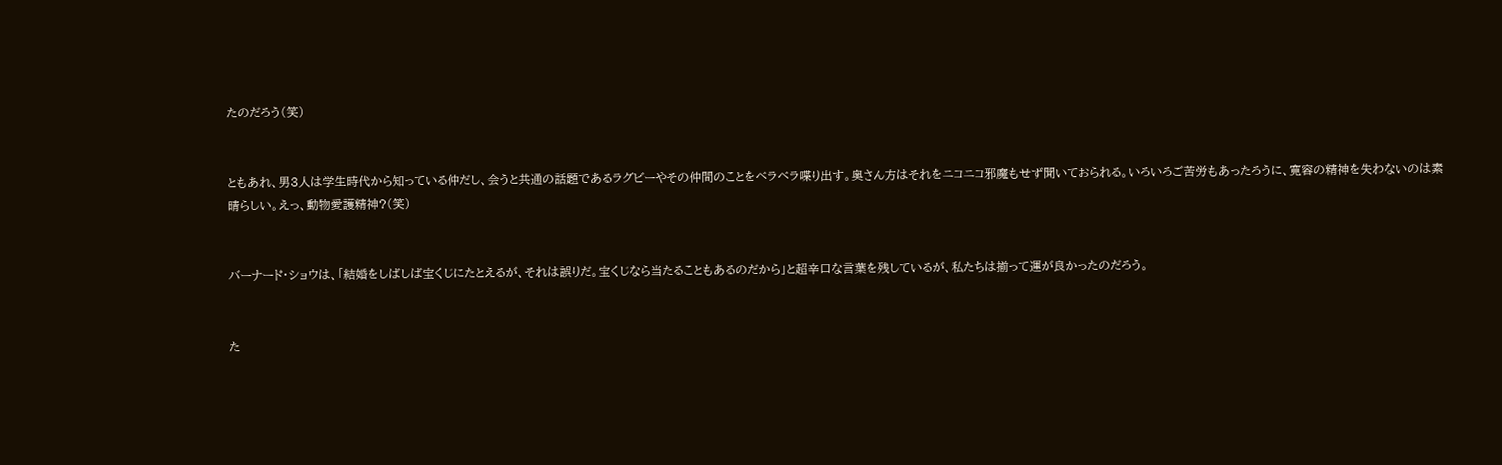たのだろう(笑)


ともあれ、男3人は学生時代から知っている仲だし、会うと共通の話題であるラグビーやその仲間のことをベラベラ喋り出す。奥さん方はそれをニコニコ邪魔もせず聞いておられる。いろいろご苦労もあったろうに、寛容の精神を失わないのは素晴らしい。えっ、動物愛護精神?(笑)


バーナード・ショウは、「結婚をしばしば宝くじにたとえるが、それは誤りだ。宝くじなら当たることもあるのだから」と超辛口な言葉を残しているが、私たちは揃って運が良かったのだろう。


た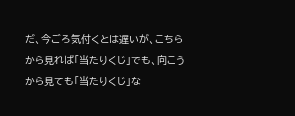だ、今ごろ気付くとは遅いが、こちらから見れば「当たりくじ」でも、向こうから見ても「当たりくじ」な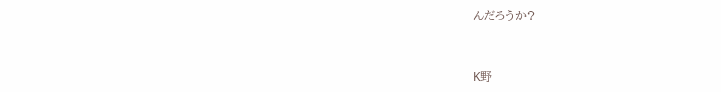んだろうか?


K野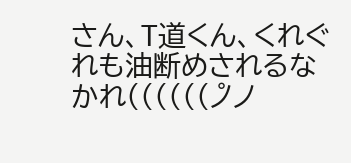さん、T道くん、くれぐれも油断めされるなかれ((((((ノ゚ノ